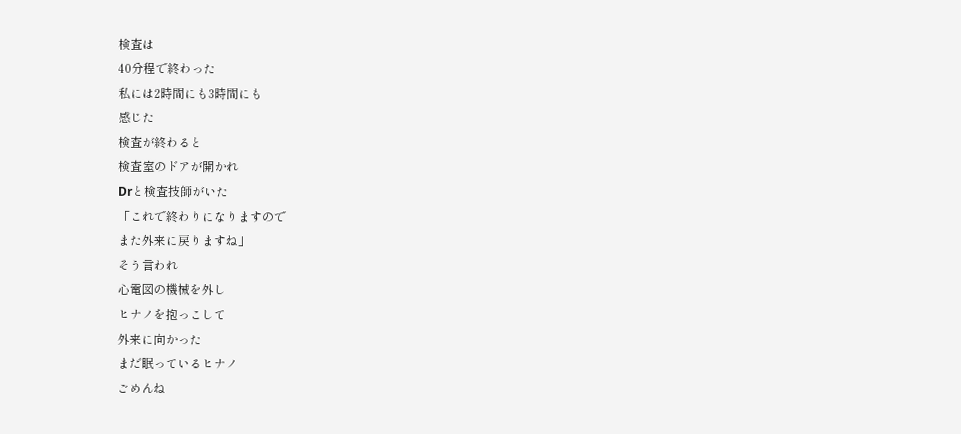検査は
40分程で終わった
私には2時間にも3時間にも
感じた
検査が終わると
検査室のドアが開かれ
Drと検査技師がいた
「これで終わりになりますので
また外来に戻りますね」
そう言われ
心電図の機械を外し
ヒナノを抱っこして
外来に向かった
まだ眠っているヒナノ
ごめんね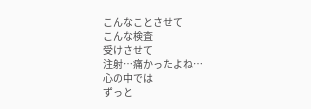こんなことさせて
こんな検査
受けさせて
注射…痛かったよね…
心の中では
ずっと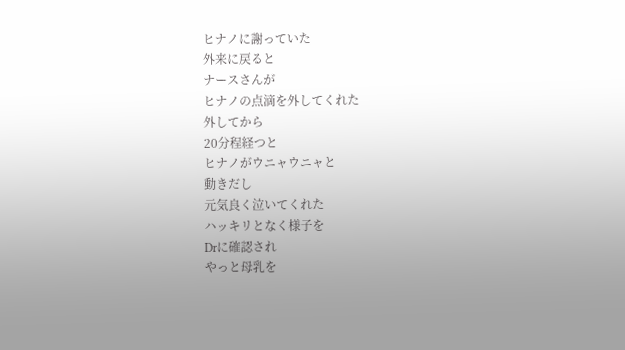ヒナノに謝っていた
外来に戻ると
ナースさんが
ヒナノの点滴を外してくれた
外してから
20分程経つと
ヒナノがウニャウニャと
動きだし
元気良く泣いてくれた
ハッキリとなく様子を
Drに確認され
やっと母乳を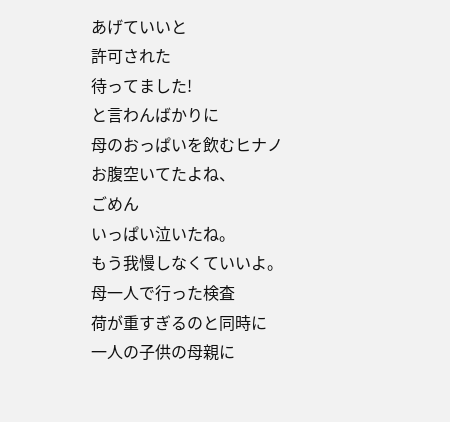あげていいと
許可された
待ってました!
と言わんばかりに
母のおっぱいを飲むヒナノ
お腹空いてたよね、
ごめん
いっぱい泣いたね。
もう我慢しなくていいよ。
母一人で行った検査
荷が重すぎるのと同時に
一人の子供の母親に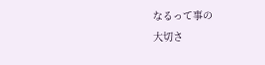なるって事の
大切さ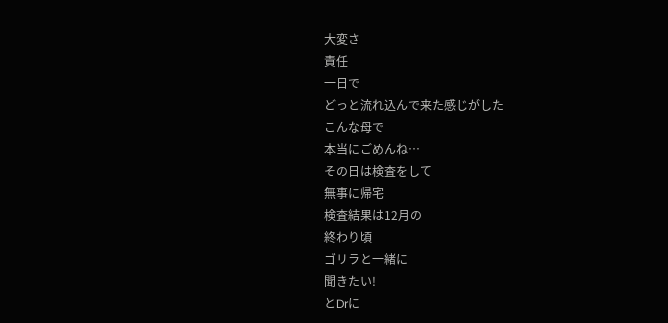大変さ
責任
一日で
どっと流れ込んで来た感じがした
こんな母で
本当にごめんね…
その日は検査をして
無事に帰宅
検査結果は12月の
終わり頃
ゴリラと一緒に
聞きたい!
とDrに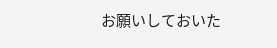お願いしておいた